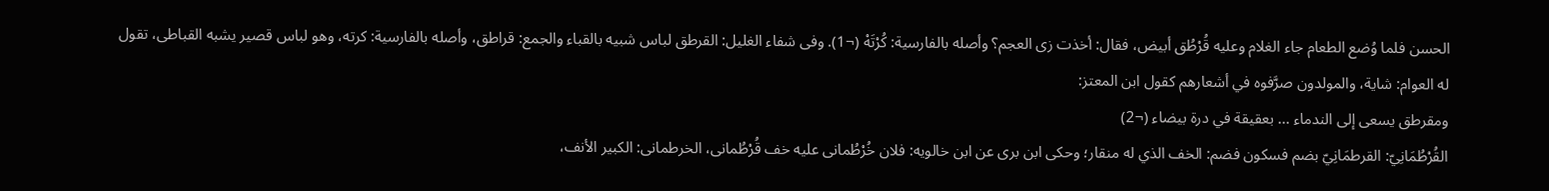الحسن فلما وُضع الطعام جاء الغلام وعليه قُرْطُق أبيض، فقال: أخذت زى العجم؟ وأصله بالفارسية: كُرْتَهْ (¬1). وفى شفاء الغليل: القرطق لباس شبيه بالقباء والجمع: قراطق، وأصله بالفارسية: كرته، وهو لباس قصير يشبه القباطى، تقول له العوام: شاية، والمولدون صرَّفوه في أشعارهم كقول ابن المعتز:
ومقرطق يسعى إلى الندماء ... بعقيقة في درة بيضاء (¬2)
القُرْطُمَانِيّ: القرطمَانِيّ بضم فسكون فضم: الخف الذي له منقار؛ وحكى ابن برى عن ابن خالويه: فلان خُرْطُمانى عليه خف قُرْطُمانى، الخرطمانى: الكبير الأنف،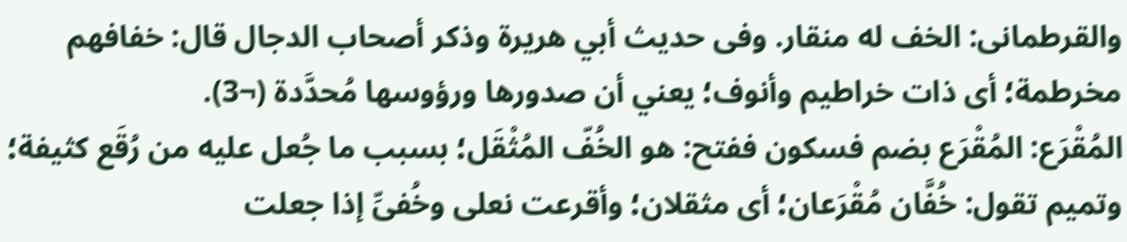والقرطمانى: الخف له منقار. وفى حديث أبي هريرة وذكر أصحاب الدجال قال: خفافهم مخرطمة؛ أى ذات خراطيم وأنوف؛ يعني أن صدورها ورؤوسها مُحدَّدة (¬3).
المُقْرَع: المُقْرَع بضم فسكون ففتح: هو الخُفّ المُثْقَل؛ بسبب ما جُعل عليه من رُقَع كثيفة؛ وتميم تقول: خُفَّان مُقْرَعان؛ أى مثقلان؛ وأقرعت نعلى وخُفىِّ إذا جعلت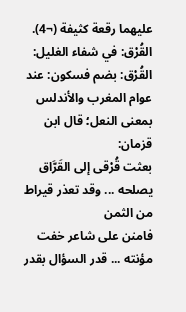عليهما رقعة كثيفة (¬4).
القُرْق: في شفاء الغليل: القُرْق: بضم فسكون: عند عوام المغرب والأندلس بمعنى النعل؛ قال ابن قزمان:
بعثت قُرْقى إلى القَرَّاق يصلحه ... وقد تعذر قيراط من الثمن
فامنن على شاعر خفت مؤنته ... قدر السؤال بقدر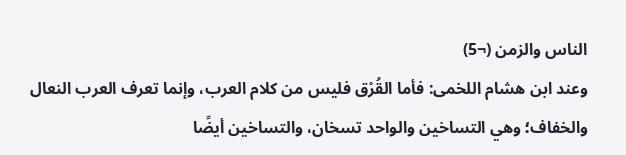الناس والزمن (¬5)
وعند ابن هشام اللخمى: فأما القُرْق فليس من كلام العرب، وإنما تعرف العرب النعال والخفاف؛ وهي التساخين والواحد تسخان، والتساخين أيضًا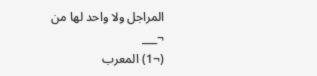المراجل ولا واحد لها من
¬___
(¬1) المعرب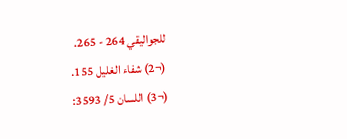للجواليقي 264 - 265.
(¬2) شفاء الغليل 155.
(¬3) اللسان 5/ 3593: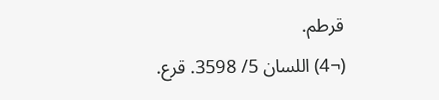قرطم.
(¬4) اللسان 5/ 3598. قرع.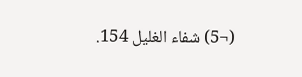(¬5) شفاء الغليل 154.